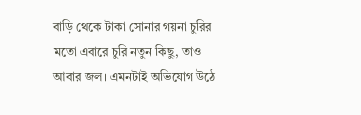বাড়ি থেকে টাকা সোনার গয়না চুরির মতো এবারে চুরি নতুন কিছু, তাও আবার জল। এমনটাই অভিযোগ উঠে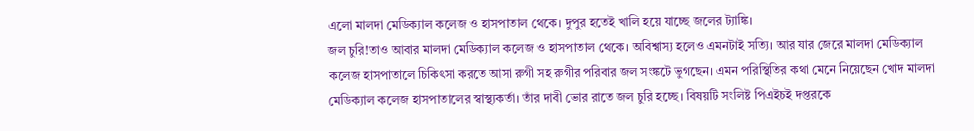এলো মালদা মেডিক্যাল কলেজ ও হাসপাতাল থেকে। দুপুর হতেই খালি হয়ে যাচ্ছে জলের ট্যাঙ্কি।
জল চুরি!তাও আবার মালদা মেডিক্যাল কলেজ ও হাসপাতাল থেকে। অবিশ্বাস্য হলেও এমনটাই সত্যি। আর যার জেরে মালদা মেডিক্যাল কলেজ হাসপাতালে চিকিৎসা করতে আসা রুগী সহ রুগীর পরিবার জল সংঙ্কটে ভুগছেন। এমন পরিস্থিতির কথা মেনে নিয়েছেন খোদ মালদা মেডিক্যাল কলেজ হাসপাতালের স্বাস্থ্যকর্তা। তাঁর দাবী ভোর রাতে জল চুরি হচ্ছে। বিষয়টি সংলিষ্ট পিএইচই দপ্তরকে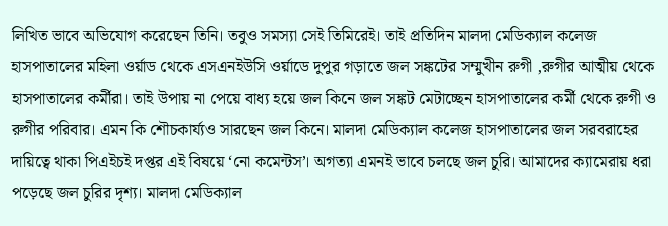লিখিত ভাবে অভিযোগ করেছেন তিনি। তবুও সমস্যা সেই তিমিরেই। তাই প্রতিদিন মালদা মেডিক্যাল কলেজ হাসপাতালের মহিলা ওর্য়াড থেকে এসএনইউসি ওর্য়াডে দুপুর গড়াতে জল সঙ্কটের সম্মুখীন রুগী ,রুগীর আত্মীয় থেকে হাসপাতালের কর্মীরা। তাই উপায় না পেয়ে বাধ্য হয়ে জল কিনে জল সঙ্কট মেটাচ্ছেন হাসপাতালের কর্মী থেকে রুগী ও রুগীর পরিবার। এমন কি শৌচকার্য্যও সারছেন জল কিনে। মালদা মেডিক্যাল কলেজ হাসপাতালের জল সরবরাহের দায়িত্বে থাকা পিএইচই দপ্তর এই বিষয়ে ‘নো কমেন্টস’। অগত্যা এমনই ভাবে চলছে জল চুরি। আমাদের ক্যামেরায় ধরা পড়েছে জল চুরির দৃশ্য। মালদা মেডিক্যাল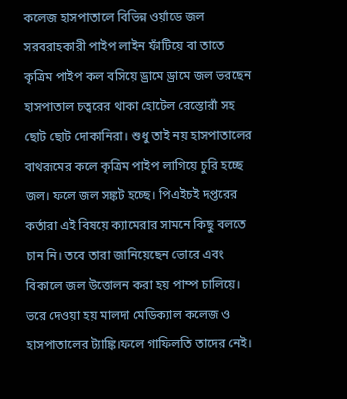কলেজ হাসপাতালে বিভিন্ন ওর্য়াডে জল সরবরাহকারী পাইপ লাইন ফাঁটিয়ে বা তাতে কৃত্রিম পাইপ কল বসিয়ে ড্রামে ড্রামে জল ভরছেন হাসপাতাল চত্বরের থাকা হোটেল রেস্তোরাঁ সহ ছোট ছোট দোকানিরা। শুধু তাই নয় হাসপাতালের বাথরূমের কলে কৃত্রিম পাইপ লাগিয়ে চুরি হচ্ছে জল। ফলে জল সঙ্কট হচ্ছে। পিএইচই দপ্তরের কর্তারা এই বিষয়ে ক্যামেরার সামনে কিছু বলতে চান নি। তবে তারা জানিয়েছেন ভোরে এবং বিকালে জল উত্তোলন করা হয় পাম্প চালিয়ে। ভরে দেওয়া হয় মালদা মেডিক্যাল কলেজ ও হাসপাতালের ট্যাঙ্কি।ফলে গাফিলতি তাদের নেই।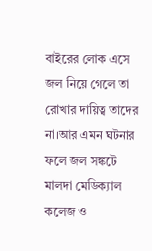বাইরের লোক এসে জল নিয়ে গেলে তা রোখার দায়িত্ব তাদের না।আর এমন ঘটনার ফলে জল সঙ্কটে মালদা মেডিক্যাল কলেজ ও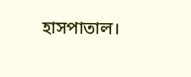হাসপাতাল।